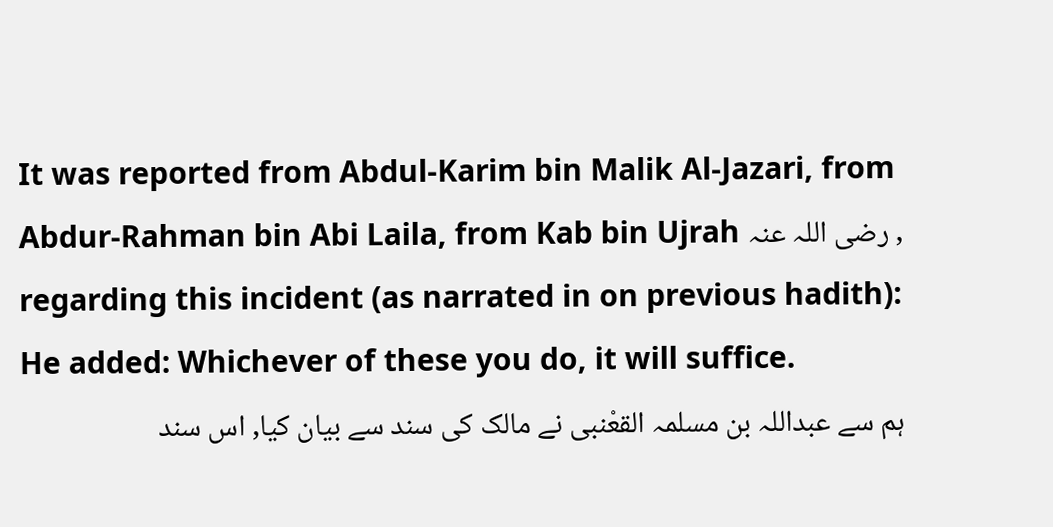It was reported from Abdul-Karim bin Malik Al-Jazari, from Abdur-Rahman bin Abi Laila, from Kab bin Ujrah رضی اللہ عنہ , regarding this incident (as narrated in on previous hadith):
He added: Whichever of these you do, it will suffice.
ہم سے عبداللہ بن مسلمہ القعْنبی نے مالک کی سند سے بیان کیا, اس سند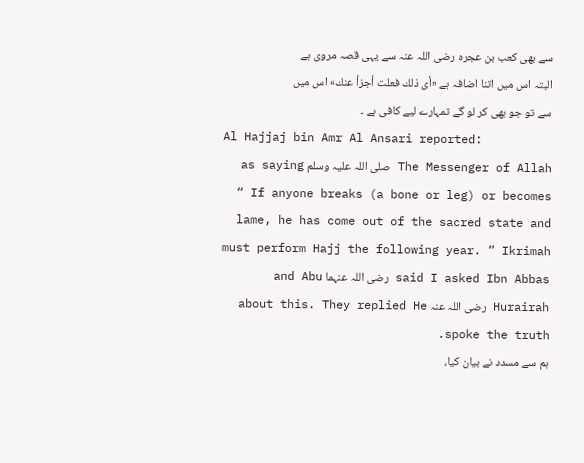سے بھی کعب بن عجرہ رضی اللہ عنہ سے یہی قصہ مروی ہے
البتہ اس میں اتنا اضافہ ہے «أى ذلك فعلت أجزأ عنك» اس میں سے تو جو بھی کر لو گے تمہارے لیے کافی ہے ۔
Al Hajjaj bin Amr Al Ansari reported:
The Messenger of Allah صلی اللہ علیہ وسلم as saying “ If anyone breaks (a bone or leg) or becomes lame, he has come out of the sacred state and must perform Hajj the following year. ” Ikrimah said I asked Ibn Abbas رضی اللہ عنہما and Abu Hurairah رضی اللہ عنہ about this. They replied He spoke the truth.
ہم سے مسدد نے بیان کیا،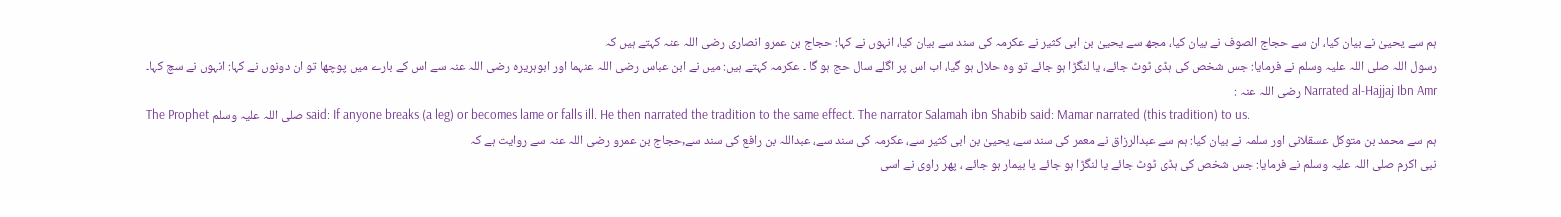ہم سے یحییٰ نے بیان کیا، ان سے حجاج الصوف نے بیان کیا، مجھ سے یحییٰ بن ابی کثیر نے عکرمہ کی سند سے بیان کیا، انہوں نے کہا: حجاج بن عمرو انصاری رضی اللہ عنہ کہتے ہیں کہ
رسول اللہ صلی اللہ علیہ وسلم نے فرمایا: جس شخص کی ہڈی ٹوٹ جائے، یا لنگڑا ہو جائے تو وہ حلال ہو گیا، اب اس پر اگلے سال حج ہو گا ۔ عکرمہ کہتے ہیں: میں نے ابن عباس رضی اللہ عنہما اور ابوہریرہ رضی اللہ عنہ سے اس کے بارے میں پوچھا تو ان دونوں نے کہا: انہوں نے سچ کہا۔
Narrated al-Hajjaj Ibn Amr رضی اللہ عنہ :
The Prophet صلی اللہ علیہ وسلم said: If anyone breaks (a leg) or becomes lame or falls ill. He then narrated the tradition to the same effect. The narrator Salamah ibn Shabib said: Mamar narrated (this tradition) to us.
ہم سے محمد بن متوکل عسقلانی اور سلمہ نے بیان کیا: ہم سے عبدالرزاق نے معمر کی سند سے، یحییٰ بن ابی کثیر سے، عکرمہ کی سند سے، عبداللہ بن رافع کی سند سے,حجاج بن عمرو رضی اللہ عنہ سے روایت ہے کہ
نبی اکرم صلی اللہ علیہ وسلم نے فرمایا: جس شخص کی ہڈی ٹوٹ جائے یا لنگڑا ہو جائے یا بیمار ہو جائے ، پھر راوی نے اسی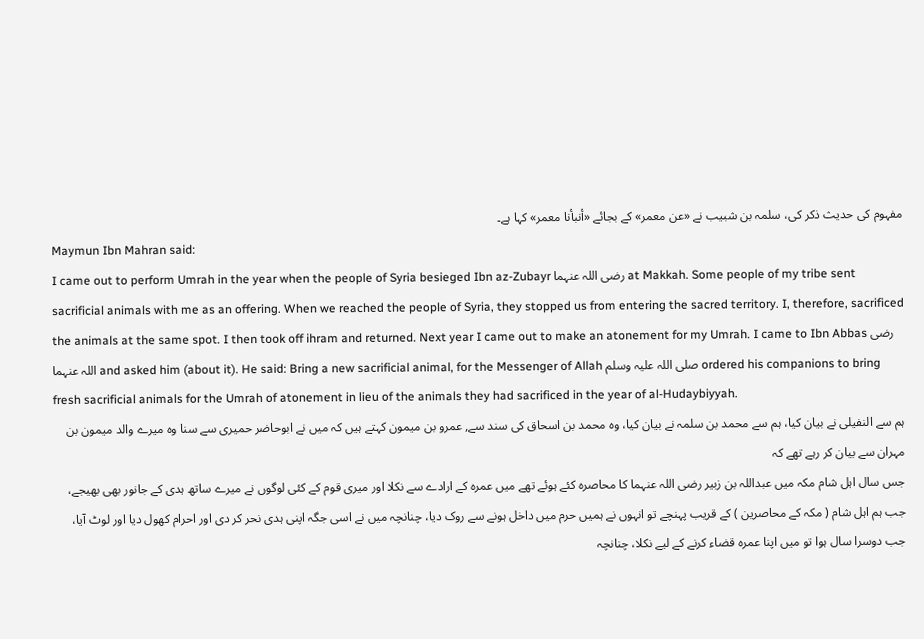مفہوم کی حدیث ذکر کی، سلمہ بن شبیب نے «عن معمر» کے بجائے «أنبأنا معمر» کہا ہے۔
Maymun Ibn Mahran said:
I came out to perform Umrah in the year when the people of Syria besieged Ibn az-Zubayr رضی اللہ عنہما at Makkah. Some people of my tribe sent sacrificial animals with me as an offering. When we reached the people of Syria, they stopped us from entering the sacred territory. I, therefore, sacrificed the animals at the same spot. I then took off ihram and returned. Next year I came out to make an atonement for my Umrah. I came to Ibn Abbas رضی اللہ عنہما and asked him (about it). He said: Bring a new sacrificial animal, for the Messenger of Allah صلی اللہ علیہ وسلم ordered his companions to bring fresh sacrificial animals for the Umrah of atonement in lieu of the animals they had sacrificed in the year of al-Hudaybiyyah.
ہم سے النفیلی نے بیان کیا، ہم سے محمد بن سلمہ نے بیان کیا، وہ محمد بن اسحاق کی سند سے, عمرو بن میمون کہتے ہیں کہ میں نے ابوحاضر حمیری سے سنا وہ میرے والد میمون بن مہران سے بیان کر رہے تھے کہ
جس سال اہل شام مکہ میں عبداللہ بن زبیر رضی اللہ عنہما کا محاصرہ کئے ہوئے تھے میں عمرہ کے ارادے سے نکلا اور میری قوم کے کئی لوگوں نے میرے ساتھ ہدی کے جانور بھی بھیجے، جب ہم اہل شام ( مکہ کے محاصرین ) کے قریب پہنچے تو انہوں نے ہمیں حرم میں داخل ہونے سے روک دیا، چنانچہ میں نے اسی جگہ اپنی ہدی نحر کر دی اور احرام کھول دیا اور لوٹ آیا، جب دوسرا سال ہوا تو میں اپنا عمرہ قضاء کرنے کے لیے نکلا، چنانچہ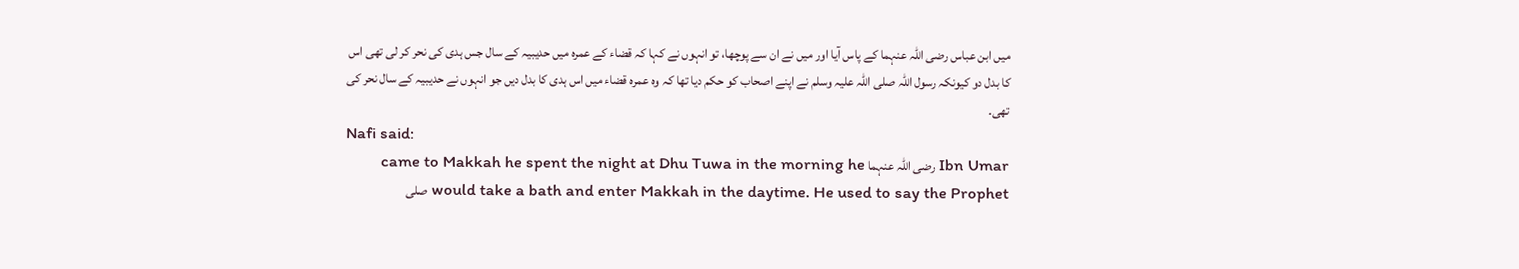میں ابن عباس رضی اللہ عنہما کے پاس آیا اور میں نے ان سے پوچھا، تو انہوں نے کہا کہ قضاء کے عمرہ میں حدیبیہ کے سال جس ہدی کی نحر کر لی تھی اس کا بدل دو کیونکہ رسول اللہ صلی اللہ علیہ وسلم نے اپنے اصحاب کو حکم دیا تھا کہ وہ عمرہ قضاء میں اس ہدی کا بدل دیں جو انہوں نے حدیبیہ کے سال نحر کی تھی۔
Nafi said:
Ibn Umar رضی اللہ عنہما came to Makkah he spent the night at Dhu Tuwa in the morning he would take a bath and enter Makkah in the daytime. He used to say the Prophet صلی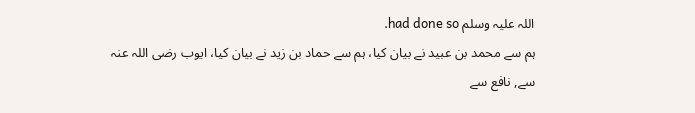اللہ علیہ وسلم had done so.
ہم سے محمد بن عبید نے بیان کیا، ہم سے حماد بن زید نے بیان کیا، ایوب رضی اللہ عنہ سے, نافع سے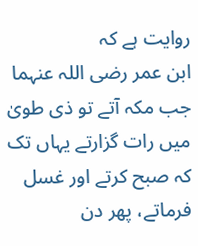روایت ہے کہ
ابن عمر رضی اللہ عنہما جب مکہ آتے تو ذی طویٰ میں رات گزارتے یہاں تک کہ صبح کرتے اور غسل فرماتے، پھر دن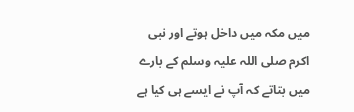میں مکہ میں داخل ہوتے اور نبی اکرم صلی اللہ علیہ وسلم کے بارے میں بتاتے کہ آپ نے ایسے ہی کیا ہے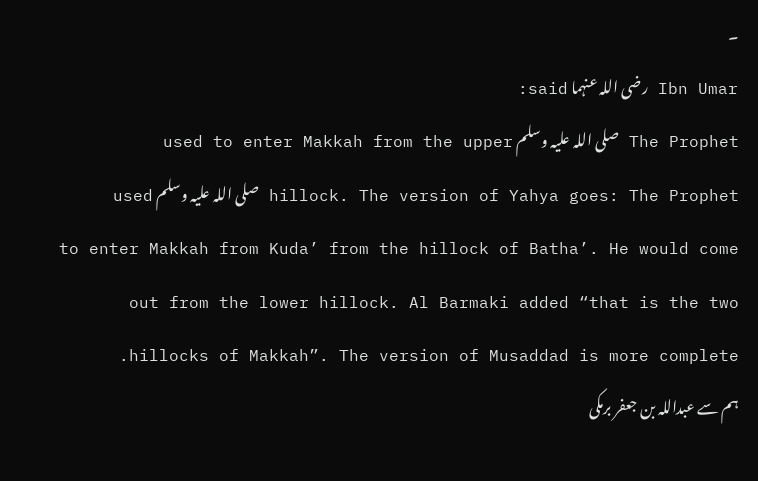۔
Ibn Umar رضی اللہ عنہما said:
The Prophet صلی اللہ علیہ وسلم used to enter Makkah from the upper hillock. The version of Yahya goes: The Prophet صلی اللہ علیہ وسلم used to enter Makkah from Kuda’ from the hillock of Batha’. He would come out from the lower hillock. Al Barmaki added “that is the two hillocks of Makkah”. The version of Musaddad is more complete.
ہم سے عبداللہ بن جعفر برمکی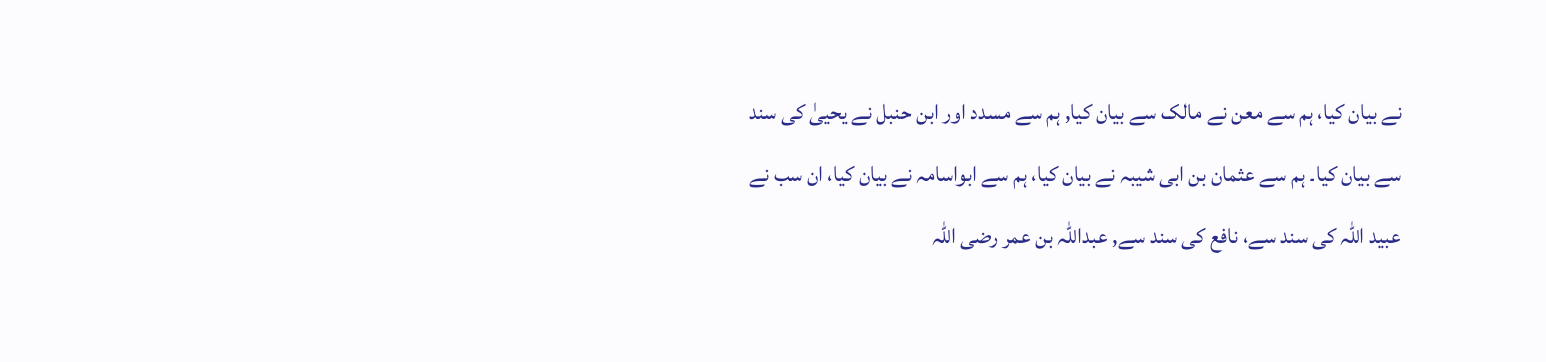نے بیان کیا، ہم سے معن نے مالک سے بیان کیا, ہم سے مسدد اور ابن حنبل نے یحییٰ کی سند سے بیان کیا۔ ہم سے عثمان بن ابی شیبہ نے بیان کیا، ہم سے ابواسامہ نے بیان کیا، ان سب نے عبید اللہ کی سند سے، نافع کی سند سے, عبداللہ بن عمر رضی اللہ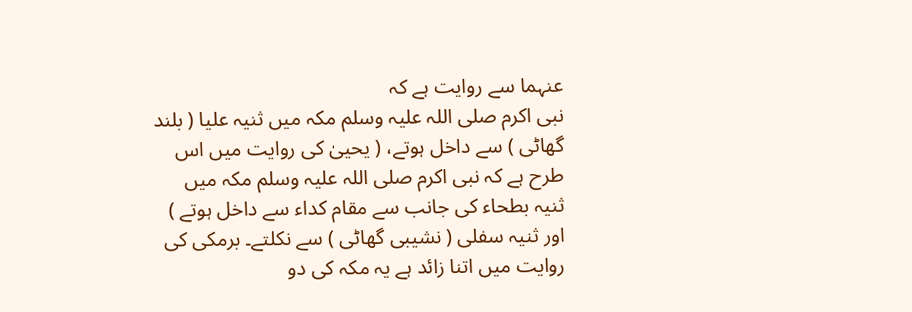عنہما سے روایت ہے کہ
نبی اکرم صلی اللہ علیہ وسلم مکہ میں ثنیہ علیا ( بلند گھاٹی ) سے داخل ہوتے، ( یحییٰ کی روایت میں اس طرح ہے کہ نبی اکرم صلی اللہ علیہ وسلم مکہ میں ثنیہ بطحاء کی جانب سے مقام کداء سے داخل ہوتے ) اور ثنیہ سفلی ( نشیبی گھاٹی ) سے نکلتے۔ برمکی کی روایت میں اتنا زائد ہے یہ مکہ کی دو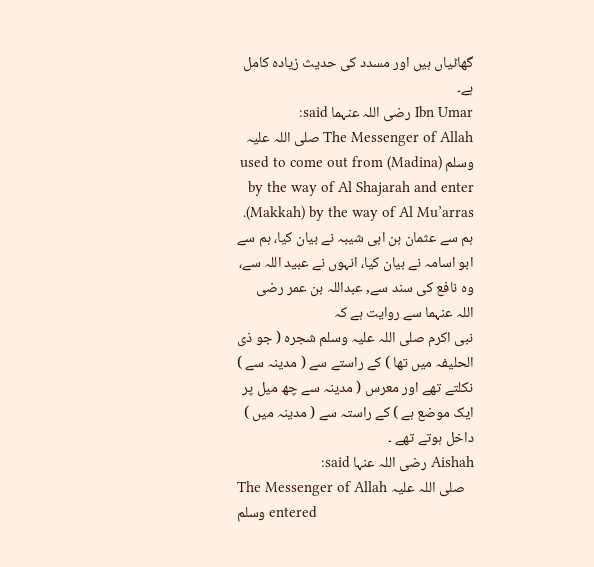گھاٹیاں ہیں اور مسدد کی حدیث زیادہ کامل ہے۔
Ibn Umar رضی اللہ عنہما said:
The Messenger of Allah صلی اللہ علیہ وسلم used to come out from (Madina) by the way of Al Shajarah and enter (Makkah) by the way of Al Mu’arras.
ہم سے عثمان بن ابی شیبہ نے بیان کیا، ہم سے ابو اسامہ نے بیان کیا، انہوں نے عبید اللہ سے، وہ نافع کی سند سے, عبداللہ بن عمر رضی اللہ عنہما سے روایت ہے کہ
نبی اکرم صلی اللہ علیہ وسلم شجرہ ( جو ذی الحلیفہ میں تھا ) کے راستے سے ( مدینہ سے ) نکلتے تھے اور معرس ( مدینہ سے چھ میل پر ایک موضع ہے ) کے راستہ سے ( مدینہ میں ) داخل ہوتے تھے ۔
Aishah رضی اللہ عنہا said:
The Messenger of Allah صلی اللہ علیہ وسلم entered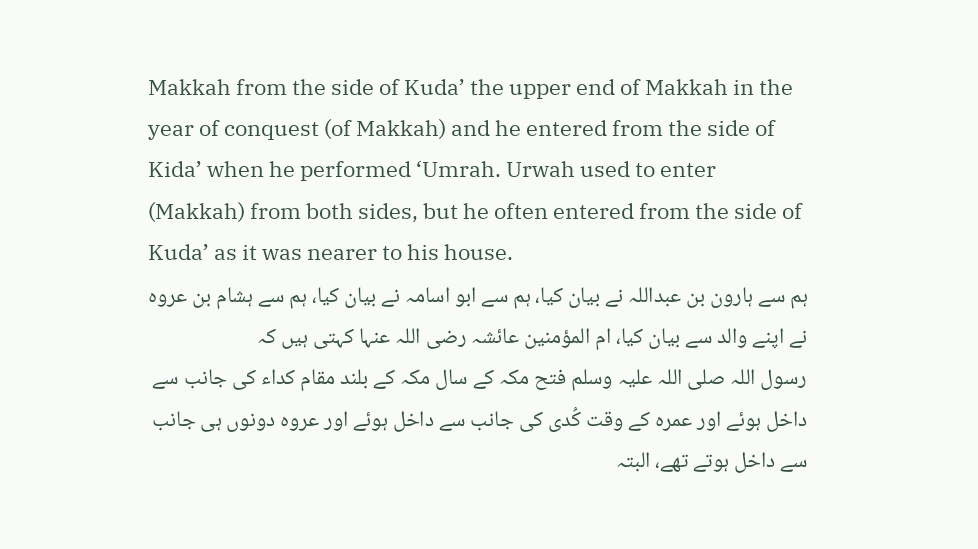Makkah from the side of Kuda’ the upper end of Makkah in the year of conquest (of Makkah) and he entered from the side of Kida’ when he performed ‘Umrah. Urwah used to enter (Makkah) from both sides, but he often entered from the side of Kuda’ as it was nearer to his house.
ہم سے ہارون بن عبداللہ نے بیان کیا، ہم سے ابو اسامہ نے بیان کیا، ہم سے ہشام بن عروہ نے اپنے والد سے بیان کیا، ام المؤمنین عائشہ رضی اللہ عنہا کہتی ہیں کہ
رسول اللہ صلی اللہ علیہ وسلم فتح مکہ کے سال مکہ کے بلند مقام کداء کی جانب سے داخل ہوئے اور عمرہ کے وقت کُدی کی جانب سے داخل ہوئے اور عروہ دونوں ہی جانب سے داخل ہوتے تھے، البتہ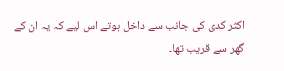اکثر کدی کی جانب سے داخل ہوتے اس لیے کہ یہ ان کے گھر سے قریب تھا۔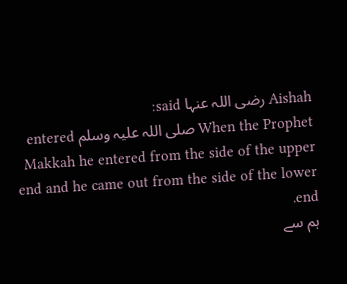Aishah رضی اللہ عنہا said:
When the Prophet صلی اللہ علیہ وسلم entered Makkah he entered from the side of the upper end and he came out from the side of the lower end.
ہم سے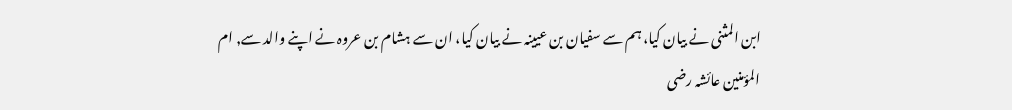ابن المثنی نے بیان کیا، ہم سے سفیان بن عیینہ نے بیان کیا، ان سے ہشام بن عروہ نے اپنے والد سے, ام المؤمنین عائشہ رضی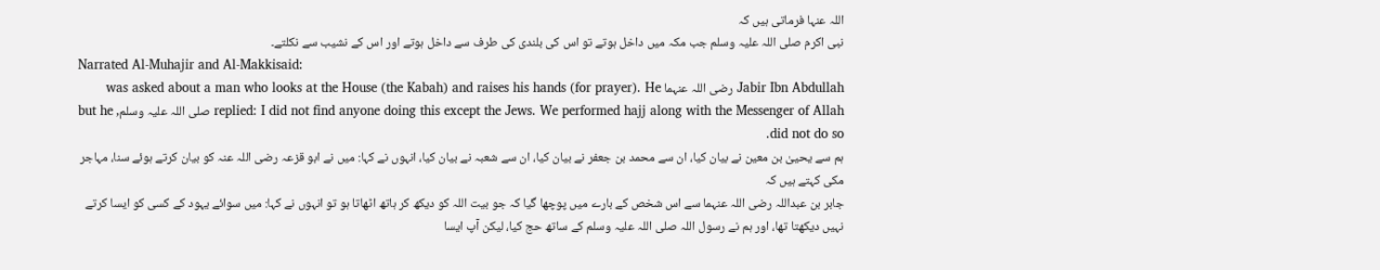اللہ عنہا فرماتی ہیں کہ
نبی اکرم صلی اللہ علیہ وسلم جب مکہ میں داخل ہوتے تو اس کی بلندی کی طرف سے داخل ہوتے اور اس کے نشیب سے نکلتے۔
Narrated Al-Muhajir and Al-Makkisaid:
Jabir Ibn Abdullah رضی اللہ عنہما was asked about a man who looks at the House (the Kabah) and raises his hands (for prayer). He replied: I did not find anyone doing this except the Jews. We performed hajj along with the Messenger of Allah صلی اللہ علیہ وسلم, but he did not do so.
ہم سے یحییٰ بن معین نے بیان کیا، ان سے محمد بن جعفر نے بیان کیا، ان سے شعبہ نے بیان کیا، انہوں نے کہا: میں نے ابو قزعہ رضی اللہ عنہ کو بیان کرتے ہوئے سنا، مہاجر مکی کہتے ہیں کہ
جابر بن عبداللہ رضی اللہ عنہما سے اس شخص کے بارے میں پوچھا گیا کہ جو بیت اللہ کو دیکھ کر ہاتھ اٹھاتا ہو تو انہوں نے کہا: میں سوائے یہود کے کسی کو ایسا کرتے نہیں دیکھتا تھا، اور ہم نے رسول اللہ صلی اللہ علیہ وسلم کے ساتھ حج کیا، لیکن آپ ایسا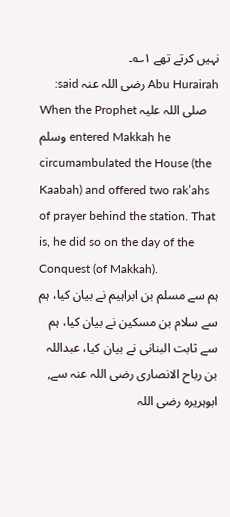نہیں کرتے تھے ۱؎۔
Abu Hurairah رضی اللہ عنہ said:
When the Prophet صلی اللہ علیہ وسلم entered Makkah he circumambulated the House (the Kaabah) and offered two rak’ahs of prayer behind the station. That is, he did so on the day of the Conquest (of Makkah).
ہم سے مسلم بن ابراہیم نے بیان کیا، ہم سے سلام بن مسکین نے بیان کیا، ہم سے ثابت البنانی نے بیان کیا، عبداللہ بن رباح الانصاری رضی اللہ عنہ سے, ابوہریرہ رضی اللہ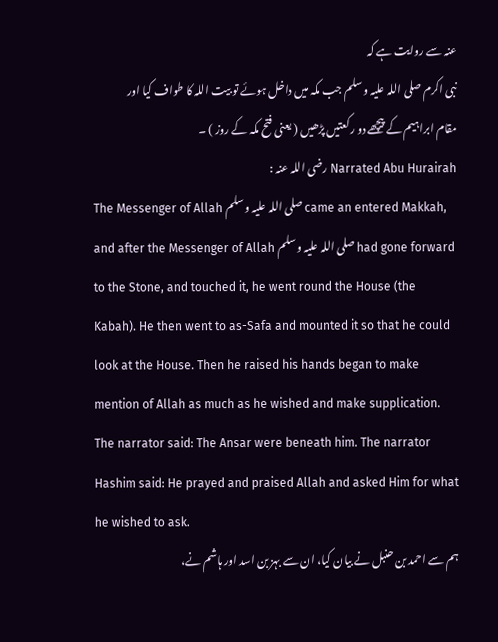عنہ سے روایت ہے کہ
نبی اکرم صلی اللہ علیہ وسلم جب مکہ میں داخل ہوئے تو بیت اللہ کا طواف کیا اور مقام ابراہیم کے پیچھے دو رکعتیں پڑھیں ( یعنی فتح مکہ کے روز ) ۔
Narrated Abu Hurairah رضی اللہ عنہ :
The Messenger of Allah صلی اللہ علیہ وسلم came an entered Makkah, and after the Messenger of Allah صلی اللہ علیہ وسلم had gone forward to the Stone, and touched it, he went round the House (the Kabah). He then went to as-Safa and mounted it so that he could look at the House. Then he raised his hands began to make mention of Allah as much as he wished and make supplication. The narrator said: The Ansar were beneath him. The narrator Hashim said: He prayed and praised Allah and asked Him for what he wished to ask.
ہم سے احمد بن حنبل نے بیان کیا، ان سے بہز بن اسد اور ہاشم نے،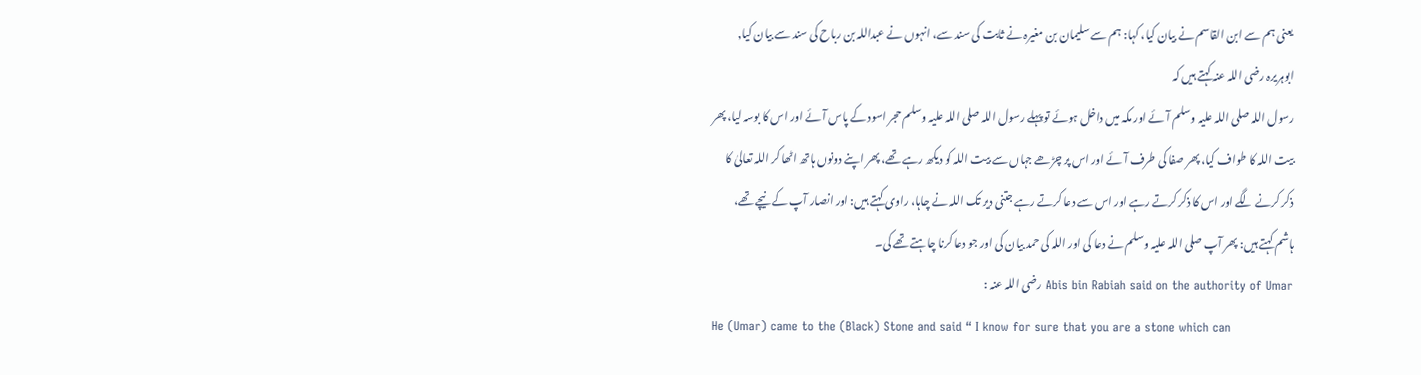یعنی ہم سے ابن القاسم نے بیان کیا، کہا: ہم سے سلیمان بن مغیرہ نے ثابت کی سند سے، انہوں نے عبداللہ بن رباح کی سند سے بیان کیا, ابوہریرہ رضی اللہ عنہ کہتے ہیں کہ
رسول اللہ صلی اللہ علیہ وسلم آئے اور مکہ میں داخل ہوئے تو پہلے رسول اللہ صلی اللہ علیہ وسلم حجر اسود کے پاس آئے اور اس کا بوسہ لیا، پھر بیت اللہ کا طواف کیا، پھر صفا کی طرف آئے اور اس پر چڑھے جہاں سے بیت اللہ کو دیکھ رہے تھے، پھر اپنے دونوں ہاتھ اٹھا کر اللہ تعالیٰ کا ذکر کرنے لگے اور اس کا ذکر کرتے رہے اور اس سے دعا کرتے رہے جتنی دیر تک اللہ نے چاہا، راوی کہتے ہیں: اور انصار آپ کے نیچے تھے، ہاشم کہتے ہیں: پھر آپ صلی اللہ علیہ وسلم نے دعا کی اور اللہ کی حمد بیان کی اور جو دعا کرنا چاہتے تھے کی۔
Abis bin Rabiah said on the authority of Umar رضی اللہ عنہ :
He (Umar) came to the (Black) Stone and said “ I know for sure that you are a stone which can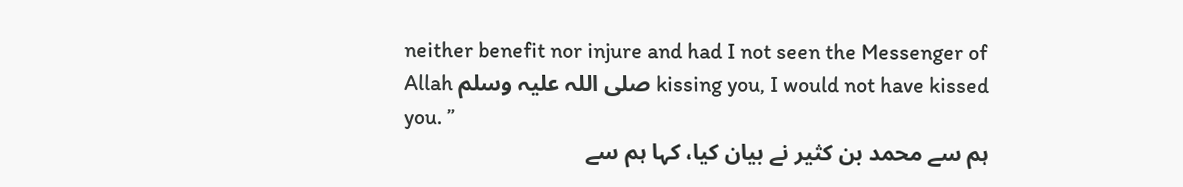neither benefit nor injure and had I not seen the Messenger of Allah صلی اللہ علیہ وسلم kissing you, I would not have kissed you. ”
ہم سے محمد بن کثیر نے بیان کیا، کہا ہم سے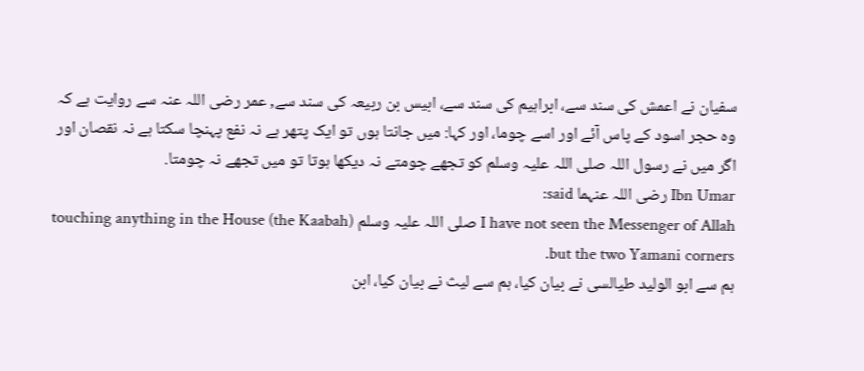سفیان نے اعمش کی سند سے، ابراہیم کی سند سے، ابیس بن ربیعہ کی سند سے, عمر رضی اللہ عنہ سے روایت ہے کہ
وہ حجر اسود کے پاس آئے اور اسے چوما، اور کہا: میں جانتا ہوں تو ایک پتھر ہے نہ نفع پہنچا سکتا ہے نہ نقصان اور اگر میں نے رسول اللہ صلی اللہ علیہ وسلم کو تجھے چومتے نہ دیکھا ہوتا تو میں تجھے نہ چومتا.
Ibn Umar رضی اللہ عنہما said:
I have not seen the Messenger of Allah صلی اللہ علیہ وسلم touching anything in the House (the Kaabah) but the two Yamani corners.
ہم سے ابو الولید طیالسی نے بیان کیا، ہم سے لیث نے بیان کیا، ابن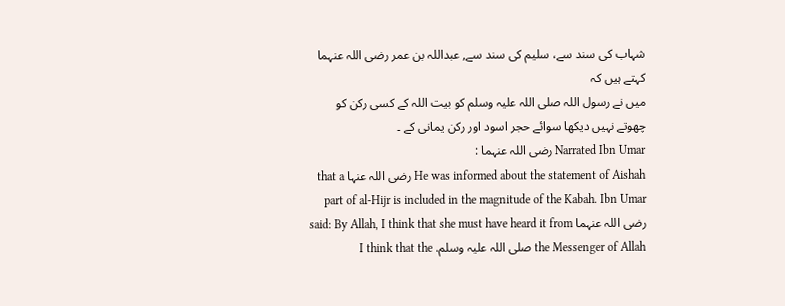شہاب کی سند سے، سلیم کی سند سے, عبداللہ بن عمر رضی اللہ عنہما کہتے ہیں کہ
میں نے رسول اللہ صلی اللہ علیہ وسلم کو بیت اللہ کے کسی رکن کو چھوتے نہیں دیکھا سوائے حجر اسود اور رکن یمانی کے ۔
Narrated Ibn Umar رضی اللہ عنہما :
He was informed about the statement of Aishah رضی اللہ عنہا that a part of al-Hijr is included in the magnitude of the Kabah. Ibn Umar رضی اللہ عنہما said: By Allah, I think that she must have heard it from the Messenger of Allah صلی اللہ علیہ وسلم. I think that the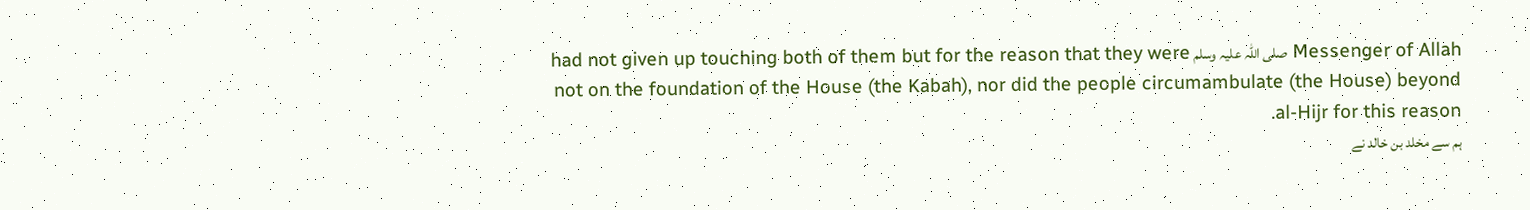Messenger of Allah صلی اللہ علیہ وسلم had not given up touching both of them but for the reason that they were not on the foundation of the House (the Kabah), nor did the people circumambulate (the House) beyond al-Hijr for this reason.
ہم سے مخلد بن خالد نے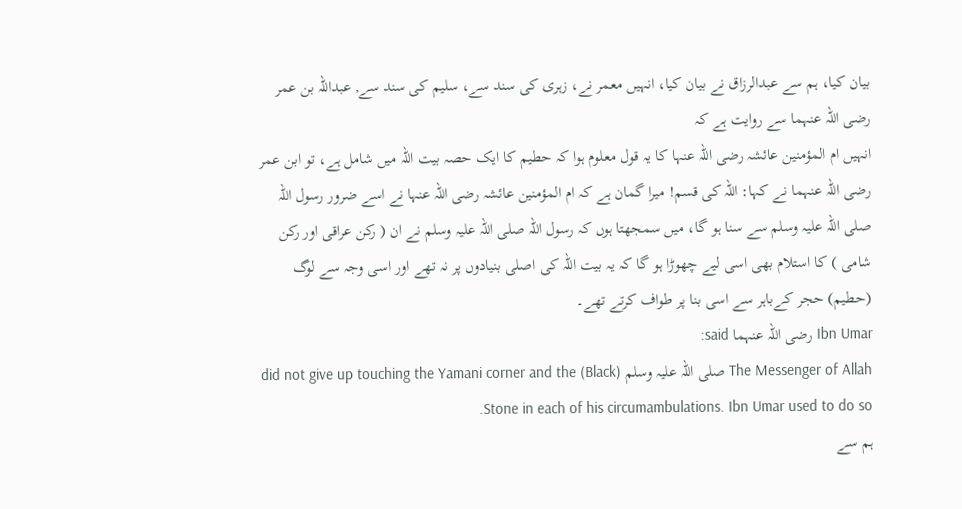بیان کیا، ہم سے عبدالرزاق نے بیان کیا، انہیں معمر نے، زہری کی سند سے، سلیم کی سند سے, عبداللہ بن عمر رضی اللہ عنہما سے روایت ہے کہ
انہیں ام المؤمنین عائشہ رضی اللہ عنہا کا یہ قول معلوم ہوا کہ حطیم کا ایک حصہ بیت اللہ میں شامل ہے، تو ابن عمر رضی اللہ عنہما نے کہا: اللہ کی قسم! میرا گمان ہے کہ ام المؤمنین عائشہ رضی اللہ عنہا نے اسے ضرور رسول اللہ صلی اللہ علیہ وسلم سے سنا ہو گا، میں سمجھتا ہوں کہ رسول اللہ صلی اللہ علیہ وسلم نے ان ( رکن عراقی اور رکن شامی ) کا استلام بھی اسی لیے چھوڑا ہو گا کہ یہ بیت اللہ کی اصلی بنیادوں پر نہ تھے اور اسی وجہ سے لوگ (حطیم) حجر کےباہر سے اسی بنا پر طواف کرتے تھے۔
Ibn Umar رضی اللہ عنہما said:
The Messenger of Allah صلی اللہ علیہ وسلم did not give up touching the Yamani corner and the (Black) Stone in each of his circumambulations. Ibn Umar used to do so.
ہم سے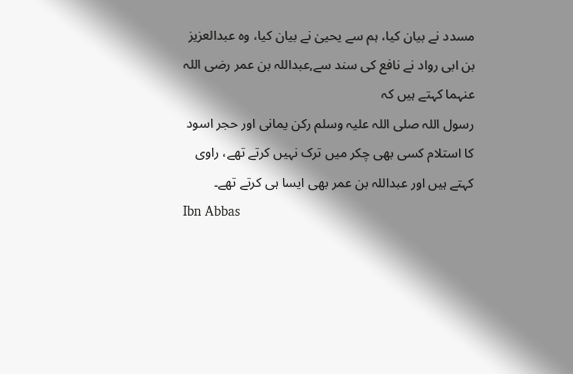مسدد نے بیان کیا، ہم سے یحییٰ نے بیان کیا، وہ عبدالعزیز بن ابی رواد نے نافع کی سند سے,عبداللہ بن عمر رضی اللہ عنہما کہتے ہیں کہ
رسول اللہ صلی اللہ علیہ وسلم رکن یمانی اور حجر اسود کا استلام کسی بھی چکر میں ترک نہیں کرتے تھے، راوی کہتے ہیں اور عبداللہ بن عمر بھی ایسا ہی کرتے تھے۔
Ibn Abbas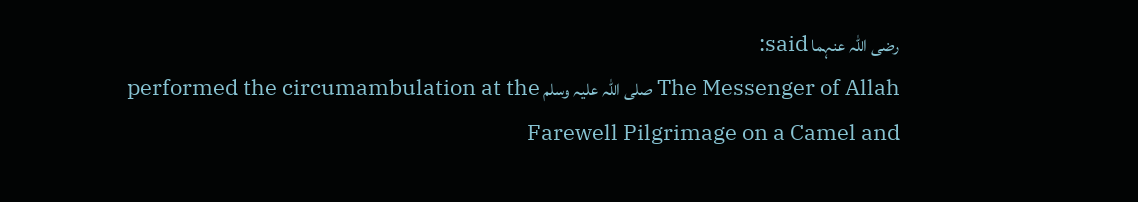رضی اللہ عنہما said:
The Messenger of Allah صلی اللہ علیہ وسلم performed the circumambulation at the Farewell Pilgrimage on a Camel and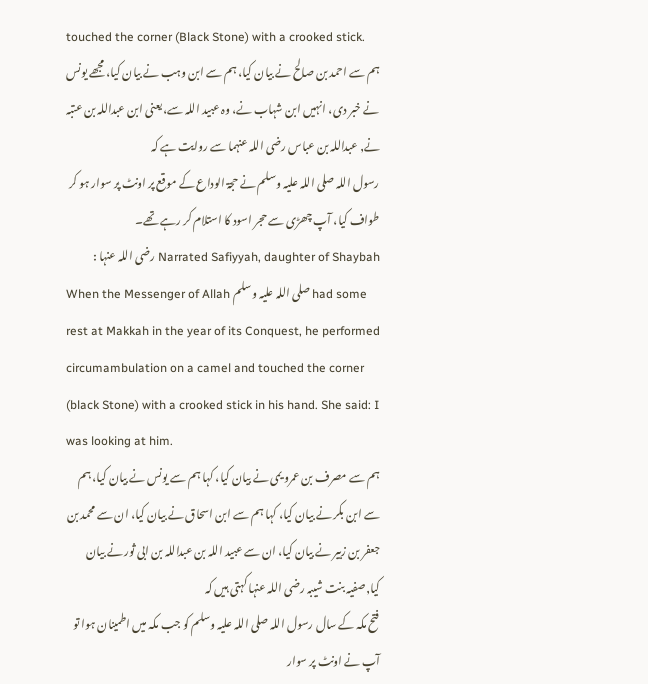touched the corner (Black Stone) with a crooked stick.
ہم سے احمد بن صالح نے بیان کیا، ہم سے ابن وہب نے بیان کیا، مجھے یونس نے خبر دی، انہیں ابن شہاب نے، وہ عبید اللہ سے، یعنی ابن عبداللہ بن عتبہ نے, عبداللہ بن عباس رضی اللہ عنہما سے روایت ہے کہ
رسول اللہ صلی اللہ علیہ وسلم نے حجۃ الوداع کے موقع پر اونٹ پر سوار ہو کر طواف کیا، آپ چھڑی سے حجر اسود کا استلام کر رہے تھے۔
Narrated Safiyyah, daughter of Shaybah رضی اللہ عنہا :
When the Messenger of Allah صلی اللہ علیہ وسلم had some rest at Makkah in the year of its Conquest, he performed circumambulation on a camel and touched the corner (black Stone) with a crooked stick in his hand. She said: I was looking at him.
ہم سے مصرف بن عمرو یمی نے بیان کیا، کہا ہم سے یونس نے بیان کیا، ہم سے ابن بکر نے بیان کیا، کہا ہم سے ابن اسحاق نے بیان کیا، ان سے محمد بن جعفر بن زبیر نے بیان کیا، ان سے عبید اللہ بن عبداللہ بن ابی ثور نے بیان کیا,صفیہ بنت شیبہ رضی اللہ عنہا کہتی ہیں کہ
فتح مکہ کے سال رسول اللہ صلی اللہ علیہ وسلم کو جب مکہ میں اطمینان ہوا تو آپ نے اونٹ پر سوار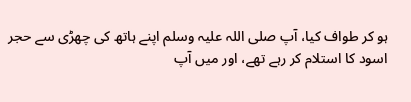ہو کر طواف کیا، آپ صلی اللہ علیہ وسلم اپنے ہاتھ کی چھڑی سے حجر اسود کا استلام کر رہے تھے، اور میں آپ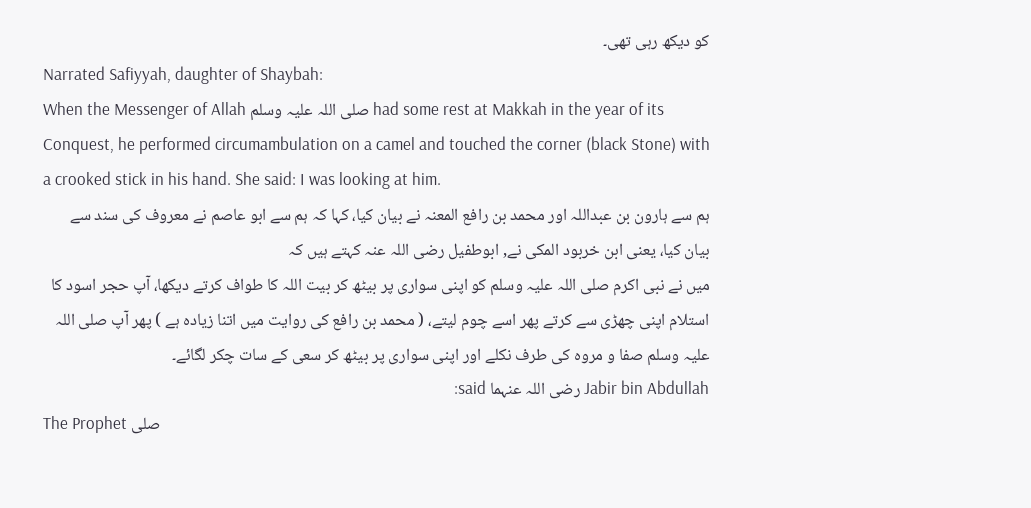کو دیکھ رہی تھی۔
Narrated Safiyyah, daughter of Shaybah:
When the Messenger of Allah صلی اللہ علیہ وسلم had some rest at Makkah in the year of its Conquest, he performed circumambulation on a camel and touched the corner (black Stone) with a crooked stick in his hand. She said: I was looking at him.
ہم سے ہارون بن عبداللہ اور محمد بن رافع المعنہ نے بیان کیا، کہا کہ ہم سے ابو عاصم نے معروف کی سند سے بیان کیا، یعنی ابن خربود المکی نے, ابوطفیل رضی اللہ عنہ کہتے ہیں کہ
میں نے نبی اکرم صلی اللہ علیہ وسلم کو اپنی سواری پر بیٹھ کر بیت اللہ کا طواف کرتے دیکھا، آپ حجر اسود کا استلام اپنی چھڑی سے کرتے پھر اسے چوم لیتے، ( محمد بن رافع کی روایت میں اتنا زیادہ ہے ) پھر آپ صلی اللہ علیہ وسلم صفا و مروہ کی طرف نکلے اور اپنی سواری پر بیٹھ کر سعی کے سات چکر لگائے۔
Jabir bin Abdullah رضی اللہ عنہما said:
The Prophet صلی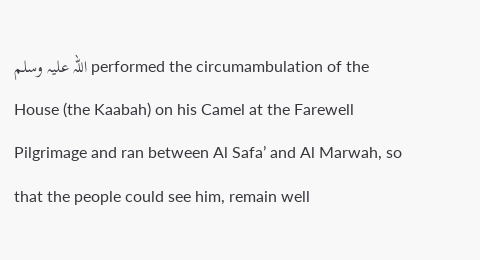اللہ علیہ وسلم performed the circumambulation of the House (the Kaabah) on his Camel at the Farewell Pilgrimage and ran between Al Safa’ and Al Marwah, so that the people could see him, remain well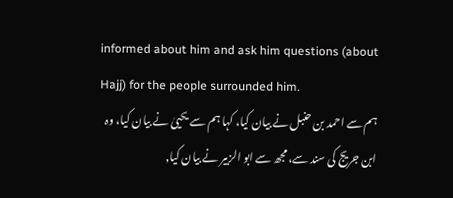informed about him and ask him questions (about Hajj) for the people surrounded him.
ہم سے احمد بن حنبل نے بیان کیا، کہا ہم سے یحییٰ نے بیان کیا، وہ ابن جریج کی سند سے، مجھ سے ابو الزبیر نے بیان کیا,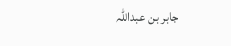جابر بن عبداللہ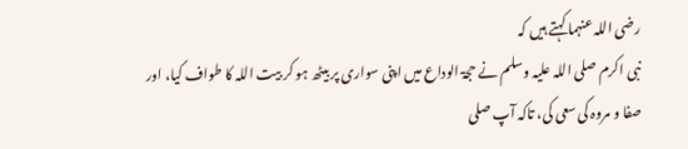رضی اللہ عنہما کہتے ہیں کہ
نبی اکرم صلی اللہ علیہ وسلم نے حجۃ الوداع میں اپنی سواری پر بیٹھ ہو کر بیت اللہ کا طواف کیا، اور صفا و مروہ کی سعی کی، تاکہ آپ صلی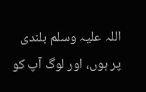اللہ علیہ وسلم بلندی پر ہوں، اور لوگ آپ کو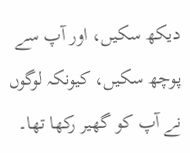دیکھ سکیں، اور آپ سے پوچھ سکیں، کیونکہ لوگوں نے آپ کو گھیر رکھا تھا۔